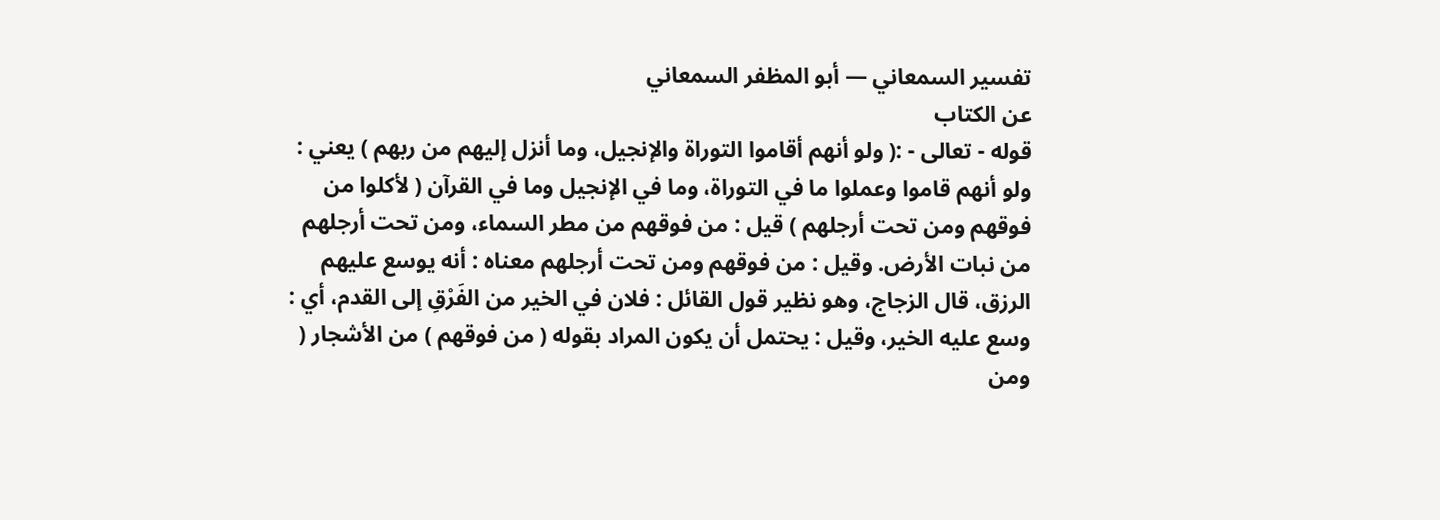تفسير السمعاني — أبو المظفر السمعاني
عن الكتاب
قوله - تعالى - :( ولو أنهم أقاموا التوراة والإنجيل، وما أنزل إليهم من ربهم ) يعني : ولو أنهم قاموا وعملوا ما في التوراة، وما في الإنجيل وما في القرآن ( لأكلوا من فوقهم ومن تحت أرجلهم ) قيل : من فوقهم من مطر السماء، ومن تحت أرجلهم من نبات الأرض. وقيل : من فوقهم ومن تحت أرجلهم معناه : أنه يوسع عليهم الرزق، قال الزجاج، وهو نظير قول القائل : فلان في الخير من الفَرْقِ إلى القدم، أي : وسع عليه الخير، وقيل : يحتمل أن يكون المراد بقوله ( من فوقهم ) من الأشجار ( ومن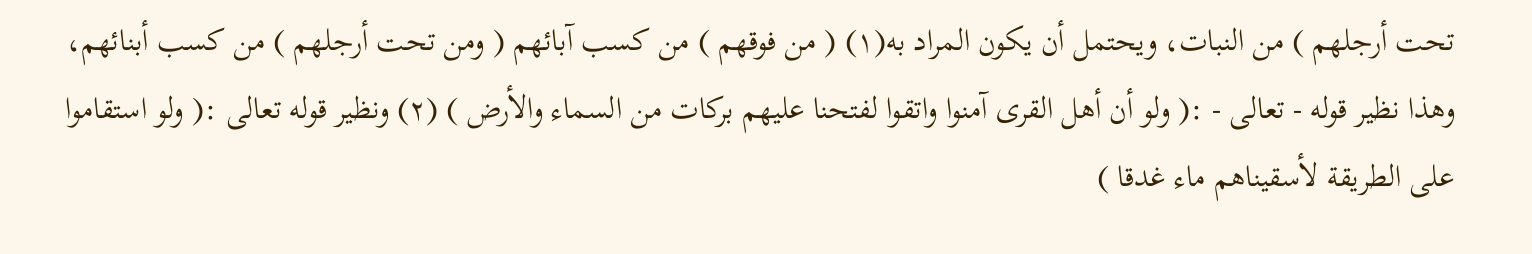تحت أرجلهم ) من النبات، ويحتمل أن يكون المراد به(١) ( من فوقهم ) من كسب آبائهم ( ومن تحت أرجلهم ) من كسب أبنائهم، وهذا نظير قوله - تعالى - :( ولو أن أهل القرى آمنوا واتقوا لفتحنا عليهم بركات من السماء والأرض ) (٢) ونظير قوله تعالى :( ولو استقاموا على الطريقة لأسقيناهم ماء غدقا )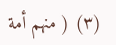(٣) ( منهم أمة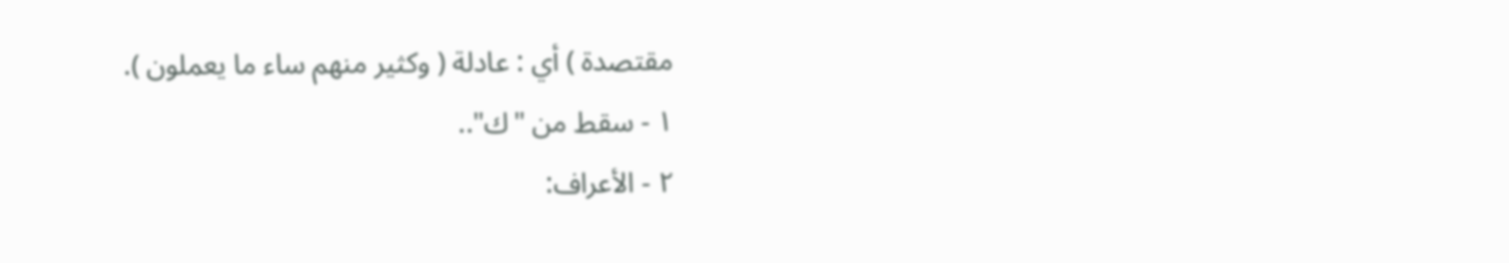مقتصدة ) أي : عادلة ( وكثير منهم ساء ما يعملون ).
١ - سقط من "ك"..
٢ - الأعراف: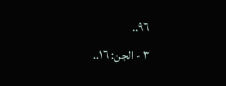٩٦..
٣ - الجن: ١٦..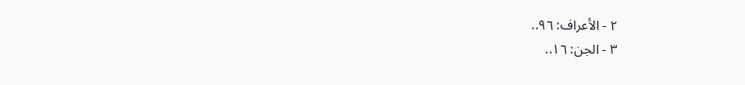٢ - الأعراف: ٩٦..
٣ - الجن: ١٦..